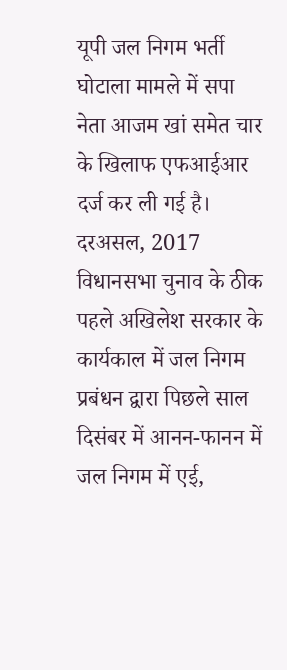यूपी जल निगम भर्ती घोटाला मामले में सपा नेता आजम खां समेत चार के खिलाफ एफआईआर दर्ज कर ली गई है।
दरअसल, 2017 विधानसभा चुनाव के ठीक पहले अखिलेश सरकार के कार्यकाल में जल निगम प्रबंधन द्वारा पिछले साल दिसंबर में आनन-फानन में जल निगम में एई,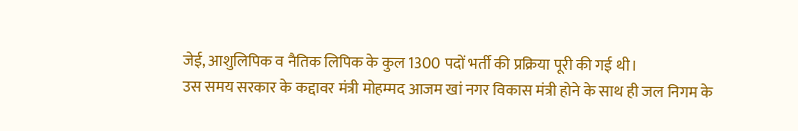जेई, आशुलिपिक व नैतिक लिपिक के कुल 1300 पदों भर्ती की प्रक्रिया पूरी की गई थी।
उस समय सरकार के कद्दावर मंत्री मोहम्मद आजम खां नगर विकास मंत्री होने के साथ ही जल निगम के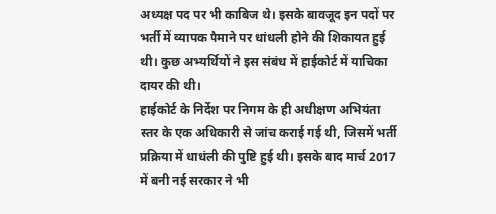अध्यक्ष पद पर भी काबिज थे। इसके बावजूद इन पदों पर भर्ती में व्यापक पैमाने पर धांधली होने की शिकायत हुई थी। कुछ अभ्यर्थियों ने इस संबंध में हाईकोर्ट में याचिका दायर की थी।
हाईकोर्ट के निर्देश पर निगम के ही अधीक्षण अभियंता स्तर के एक अधिकारी से जांच कराई गई थी, जिसमें भर्ती प्रक्रिया में धाधंली की पुष्टि हुई थी। इसके बाद मार्च 2017 में बनी नई सरकार ने भी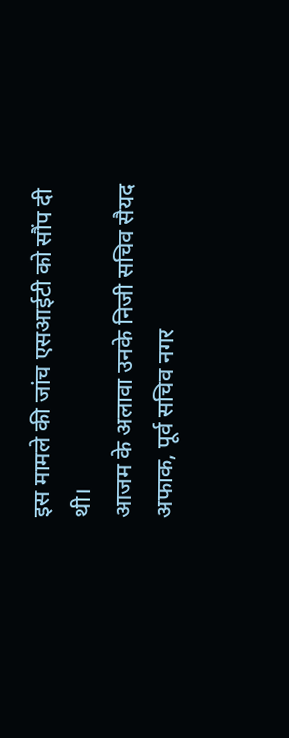इस मामले की जांच एसआईटी को सौंप दी थी।
आजम के अलावा उनके निजी सचिव सैयद अफाक, पूर्व सचिव नगर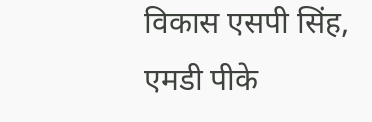विकास एसपी सिंह, एमडी पीके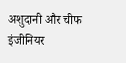अशुदानी और चीफ इंजीनियर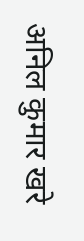अनिल कुमार खरे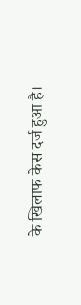के खिलाफ केस दर्ज हुआ है।